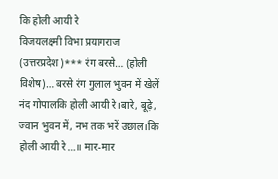कि होली आयी रे
विजयलक्ष्मी विभा प्रयागराज (उत्तरप्रदेश)*** रंग बरसे… (होली विशेष)… बरसे रंग गुलाल भुवन में खेलें नंद गोपालकि होली आयी रे।बारे, बूढ़े, ज्वान भुवन में, नभ तक भरें उछाल।कि होली आयी रे…॥ मार-मार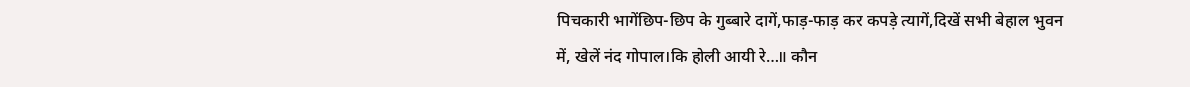पिचकारी भागेंछिप-छिप के गुब्बारे दागें,फाड़-फाड़ कर कपड़े त्यागें,दिखें सभी बेहाल भुवन में, खेलें नंद गोपाल।कि होली आयी रे…॥ कौन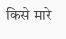किसे मारे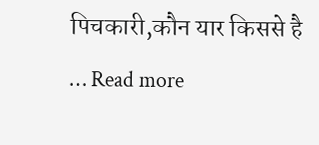पिचकारी,कौन यार किससे है … Read more